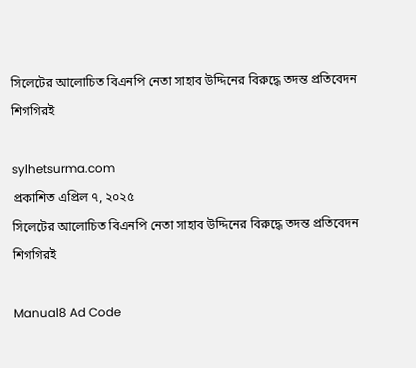সিলেটের আলোচিত বিএনপি নেতা সাহাব উদ্দিনের বিরুদ্ধে তদন্ত প্রতিবেদন শিগগিরই

sylhetsurma.com
প্রকাশিত এপ্রিল ৭, ২০২৫
সিলেটের আলোচিত বিএনপি নেতা সাহাব উদ্দিনের বিরুদ্ধে তদন্ত প্রতিবেদন শিগগিরই

Manual8 Ad Code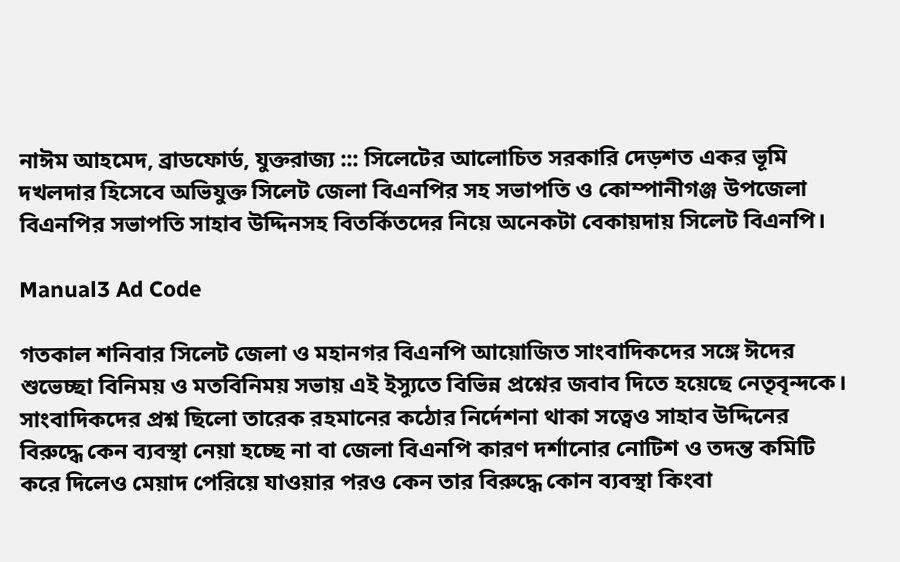নাঈম আহমেদ, ব্রাডফোর্ড, যুক্তরাজ্য ::: সিলেটের আলোচিত সরকারি দেড়শত একর ভূমি দখলদার হিসেবে অভিযুক্ত সিলেট জেলা বিএনপির সহ সভাপতি ও কোম্পানীগঞ্জ উপজেলা বিএনপির সভাপতি সাহাব উদ্দিনসহ বিতর্কিতদের নিয়ে অনেকটা বেকায়দায় সিলেট বিএনপি।

Manual3 Ad Code

গতকাল শনিবার সিলেট জেলা ও মহানগর বিএনপি আয়োজিত সাংবাদিকদের সঙ্গে ঈদের শুভেচ্ছা বিনিময় ও মতবিনিময় সভায় এই ইস্যুতে বিভিন্ন প্রশ্নের জবাব দিতে হয়েছে নেতৃবৃন্দকে। সাংবাদিকদের প্রশ্ন ছিলো তারেক রহমানের কঠোর নির্দেশনা থাকা সত্বেও সাহাব উদ্দিনের বিরুদ্ধে কেন ব্যবস্থা নেয়া হচ্ছে না বা জেলা বিএনপি কারণ দর্শানোর নোটিশ ও তদন্ত কমিটি করে দিলেও মেয়াদ পেরিয়ে যাওয়ার পরও কেন তার বিরুদ্ধে কোন ব্যবস্থা কিংবা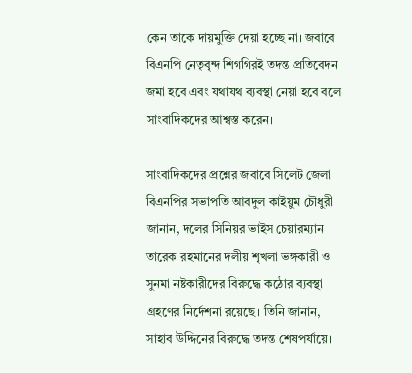কেন তাকে দায়মুক্তি দেয়া হচ্ছে না। জবাবে বিএনপি নেতৃবৃন্দ শিগগিরই তদন্ত প্রতিবেদন জমা হবে এবং যথাযথ ব্যবস্থা নেয়া হবে বলে সাংবাদিকদের আশ্বস্ত করেন।

সাংবাদিকদের প্রশ্নের জবাবে সিলেট জেলা বিএনপির সভাপতি আবদুল কাইয়ুম চৌধুরী জানান, দলের সিনিয়র ভাইস চেয়ারম্যান তারেক রহমানের দলীয় শৃখলা ভঙ্গকারী ও সুনমা নষ্টকারীদের বিরুদ্ধে কঠোর ব্যবস্থা গ্রহণের নির্দেশনা রয়েছে। তিনি জানান, সাহাব উদ্দিনের বিরুদ্ধে তদন্ত শেষপর্যায়ে।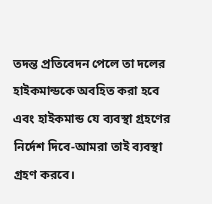তদন্ত প্রতিবেদন পেলে তা দলের হাইকমান্ডকে অবহিত করা হবে এবং হাইকমান্ড যে ব্যবস্থা গ্রহণের নির্দেশ দিবে-আমরা তাই ব্যবস্থা গ্রহণ করবে।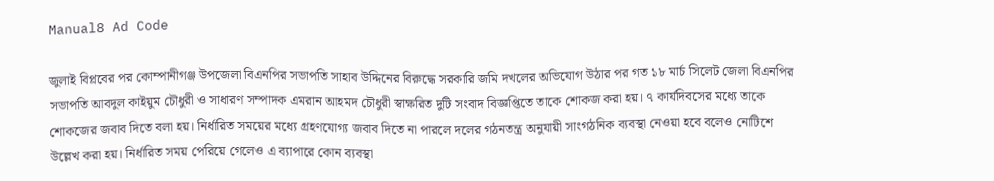Manual8 Ad Code

জুলাই বিপ্লবের পর কোম্পানীগঞ্জ উপজেলা বিএনপির সভাপতি সাহাব উদ্দিনের বিরুদ্ধে সরকারি জমি দখলের অভিযোগ উঠার পর গত ১৮ মার্চ সিলেট জেলা বিএনপির সভাপতি আবদুল কাইয়ুম চৌধুরী ও সাধারণ সম্পাদক এমরান আহমদ চৌধুরী স্বাক্ষরিত দুটি সংবাদ বিজ্ঞপ্তিতে তাকে শোকজ করা হয়। ৭ কার্যদিবসের মধ্যে তাকে শোকজের জবাব দিতে বলা হয়। নির্ধারিত সময়ের মধ্যে গ্রহণযোগ্য জবাব দিতে না পারলে দলের গঠনতন্ত্র অনুযায়ী সাংগঠনিক ব্যবস্থা নেওয়া হবে বলেও নোটিশে উল্লেখ করা হয়। নির্ধারিত সময় পেরিয়ে গেলেও এ ব্যাপারে কোন ব্যবস্থা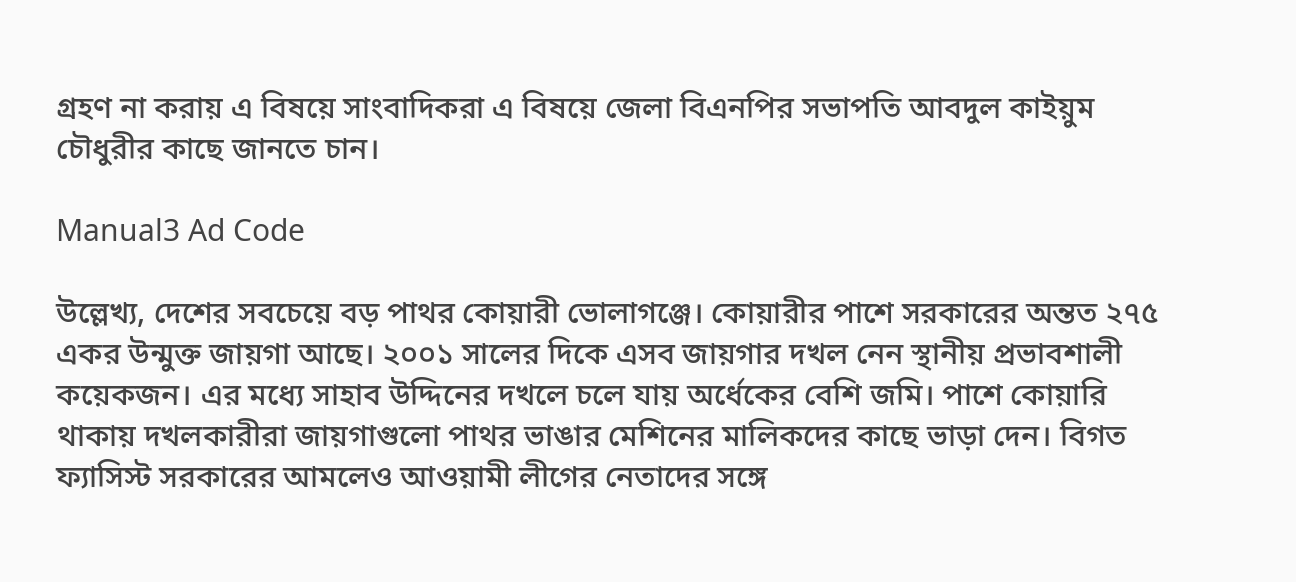গ্রহণ না করায় এ বিষয়ে সাংবাদিকরা এ বিষয়ে জেলা বিএনপির সভাপতি আবদুল কাইয়ুম চৌধুরীর কাছে জানতে চান।

Manual3 Ad Code

উল্লেখ্য, দেশের সবচেয়ে বড় পাথর কোয়ারী ভোলাগঞ্জে। কোয়ারীর পাশে সরকারের অন্তত ২৭৫ একর উন্মুক্ত জায়গা আছে। ২০০১ সালের দিকে এসব জায়গার দখল নেন স্থানীয় প্রভাবশালী কয়েকজন। এর মধ্যে সাহাব উদ্দিনের দখলে চলে যায় অর্ধেকের বেশি জমি। পাশে কোয়ারি থাকায় দখলকারীরা জায়গাগুলো পাথর ভাঙার মেশিনের মালিকদের কাছে ভাড়া দেন। বিগত ফ্যাসিস্ট সরকারের আমলেও আওয়ামী লীগের নেতাদের সঙ্গে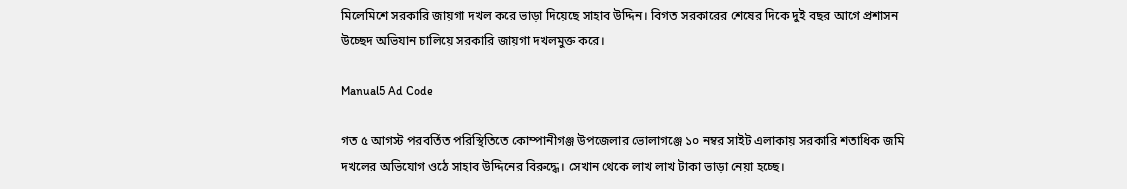মিলেমিশে সরকারি জায়গা দখল করে ভাড়া দিয়েছে সাহাব উদ্দিন। বিগত সরকারের শেষের দিকে দুই বছর আগে প্রশাসন উচ্ছেদ অভিযান চালিয়ে সরকারি জায়গা দখলমুক্ত করে।

Manual5 Ad Code

গত ৫ আগস্ট পরবর্তিত পরিস্থিতিতে কোম্পানীগঞ্জ উপজেলার ভোলাগঞ্জে ১০ নম্বর সাইট এলাকায় সরকারি শতাধিক জমি দখলের অভিযোগ ওঠে সাহাব উদ্দিনের বিরুদ্ধে। সেখান থেকে লাখ লাখ টাকা ভাড়া নেয়া হচ্ছে।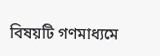বিষয়টি গণমাধ্যমে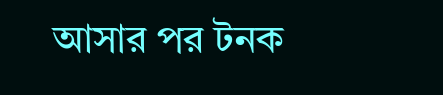আসার পর টনক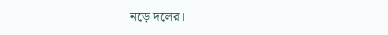নড়ে দলের।